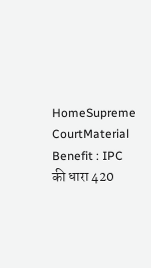HomeSupreme CourtMaterial Benefit : IPC की धारा 420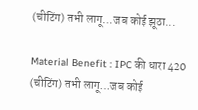(चीटिंग) तभी लागू…जब कोई झूठा...

Material Benefit : IPC की धारा 420 (चीटिंग) तभी लागू…जब कोई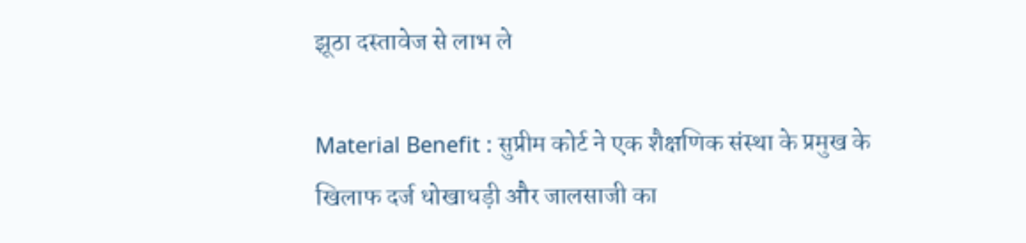झूठा दस्तावेज से लाभ ले

Material Benefit : सुप्रीम कोर्ट ने एक शैक्षणिक संस्था के प्रमुख के खिलाफ दर्ज धोखाधड़ी और जालसाजी का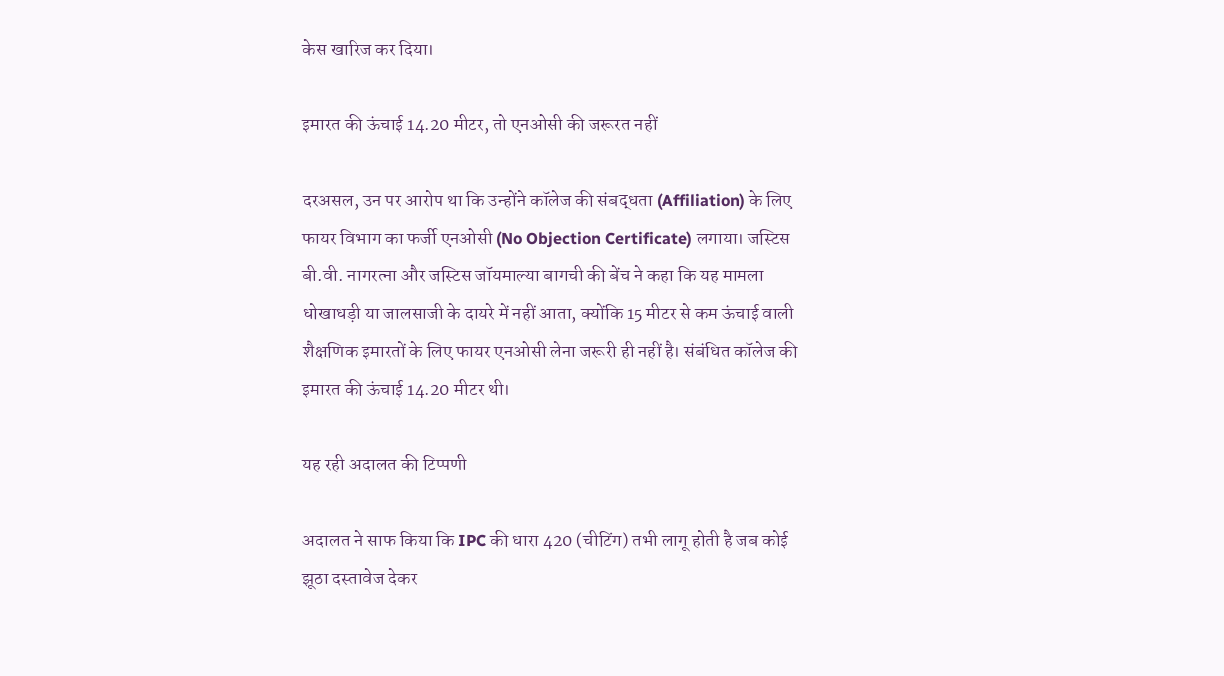केस खारिज कर दिया।

इमारत की ऊंचाई 14.20 मीटर, तो एनओसी की जरूरत नहीं

दरअसल, उन पर आरोप था कि उन्होंने कॉलेज की संबद्धता (Affiliation) के लिए फायर विभाग का फर्जी एनओसी (No Objection Certificate) लगाया। जस्टिस बी.वी. नागरत्ना और जस्टिस जॉयमाल्या बागची की बेंच ने कहा कि यह मामला धोखाधड़ी या जालसाजी के दायरे में नहीं आता, क्योंकि 15 मीटर से कम ऊंचाई वाली शैक्षणिक इमारतों के लिए फायर एनओसी लेना जरूरी ही नहीं है। संबंधित कॉलेज की इमारत की ऊंचाई 14.20 मीटर थी।

यह रही अदालत की टिप्पणी

अदालत ने साफ किया कि IPC की धारा 420 (चीटिंग) तभी लागू होती है जब कोई झूठा दस्तावेज देकर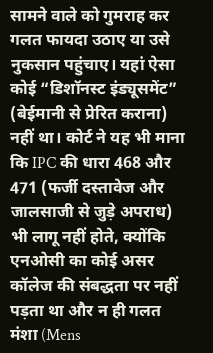सामने वाले को गुमराह कर गलत फायदा उठाए या उसे नुकसान पहुंचाए। यहां ऐसा कोई “डिशॉनस्ट इंड्यूसमेंट” (बेईमानी से प्रेरित कराना) नहीं था। कोर्ट ने यह भी माना कि IPC की धारा 468 और 471 (फर्जी दस्तावेज और जालसाजी से जुड़े अपराध) भी लागू नहीं होते, क्योंकि एनओसी का कोई असर कॉलेज की संबद्धता पर नहीं पड़ता था और न ही गलत मंशा (Mens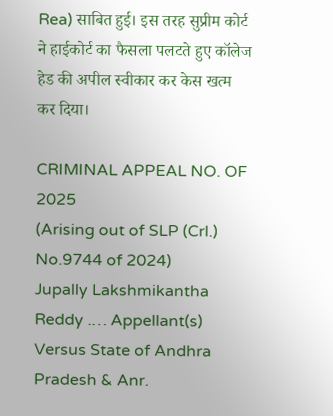Rea) साबित हुई। इस तरह सुप्रीम कोर्ट ने हाईकोर्ट का फैसला पलटते हुए कॉलेज हेड की अपील स्वीकार कर केस खत्म कर दिया।

CRIMINAL APPEAL NO. OF 2025
(Arising out of SLP (Crl.) No.9744 of 2024)
Jupally Lakshmikantha Reddy .… Appellant(s) Versus State of Andhra Pradesh & Anr.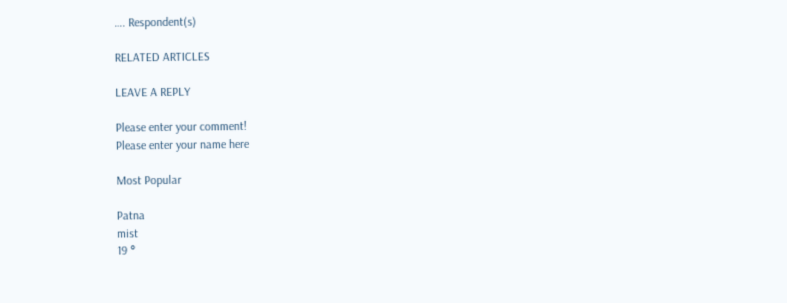…. Respondent(s)

RELATED ARTICLES

LEAVE A REPLY

Please enter your comment!
Please enter your name here

Most Popular

Patna
mist
19 °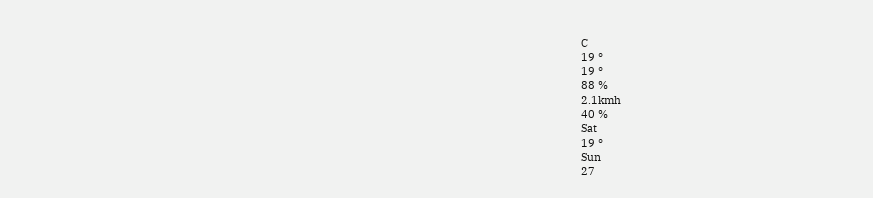C
19 °
19 °
88 %
2.1kmh
40 %
Sat
19 °
Sun
27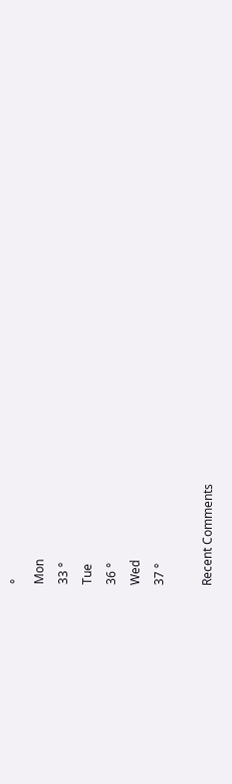°
Mon
33 °
Tue
36 °
Wed
37 °

Recent Comments